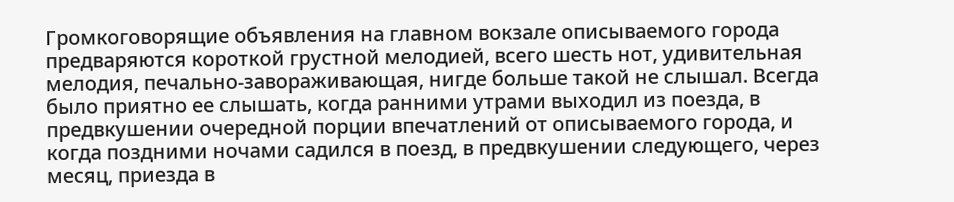Громкоговорящие объявления на главном вокзале описываемого города предваряются короткой грустной мелодией, всего шесть нот, удивительная мелодия, печально-завораживающая, нигде больше такой не слышал. Всегда было приятно ее слышать, когда ранними утрами выходил из поезда, в предвкушении очередной порции впечатлений от описываемого города, и когда поздними ночами садился в поезд, в предвкушении следующего, через месяц, приезда в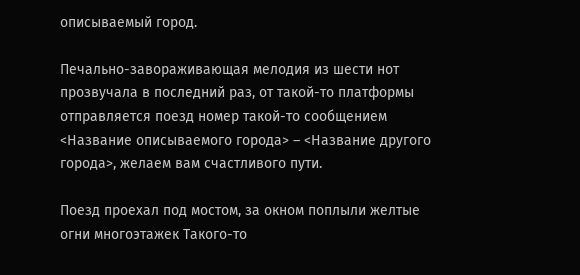описываемый город.

Печально-завораживающая мелодия из шести нот прозвучала в последний раз, от такой-то платформы отправляется поезд номер такой-то сообщением <Название описываемого города> – <Название другого города>, желаем вам счастливого пути.

Поезд проехал под мостом, за окном поплыли желтые огни многоэтажек Такого-то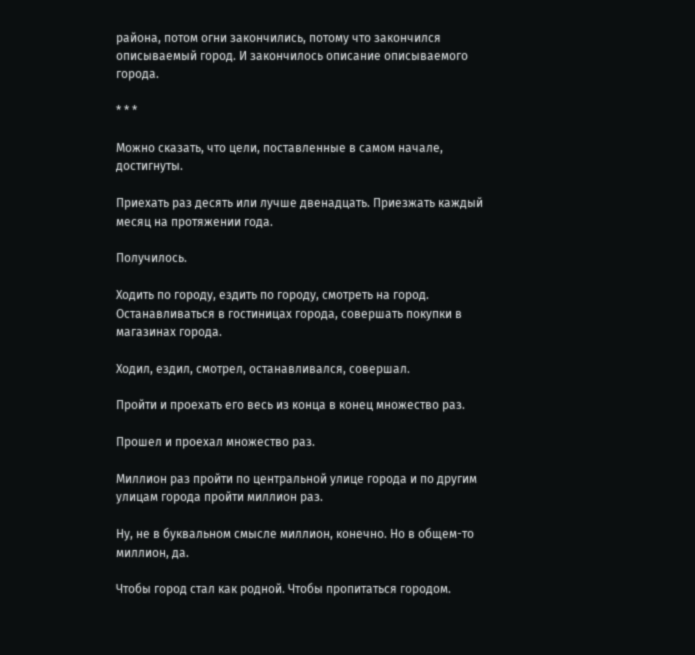района, потом огни закончились, потому что закончился описываемый город. И закончилось описание описываемого города.

* * *

Можно сказать, что цели, поставленные в самом начале, достигнуты.

Приехать раз десять или лучше двенадцать. Приезжать каждый месяц на протяжении года.

Получилось.

Ходить по городу, ездить по городу, смотреть на город. Останавливаться в гостиницах города, совершать покупки в магазинах города.

Ходил, ездил, смотрел, останавливался, совершал.

Пройти и проехать его весь из конца в конец множество раз.

Прошел и проехал множество раз.

Миллион раз пройти по центральной улице города и по другим улицам города пройти миллион раз.

Ну, не в буквальном смысле миллион, конечно. Но в общем-то миллион, да.

Чтобы город стал как родной. Чтобы пропитаться городом.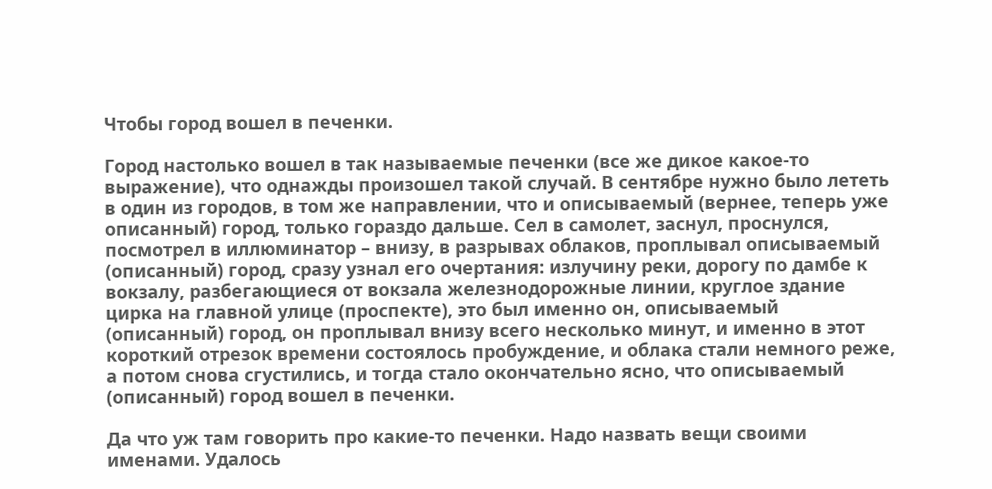Чтобы город вошел в печенки.

Город настолько вошел в так называемые печенки (все же дикое какое-то выражение), что однажды произошел такой случай. В сентябре нужно было лететь в один из городов, в том же направлении, что и описываемый (вернее, теперь уже описанный) город, только гораздо дальше. Сел в самолет, заснул, проснулся, посмотрел в иллюминатор – внизу, в разрывах облаков, проплывал описываемый (описанный) город, сразу узнал его очертания: излучину реки, дорогу по дамбе к вокзалу, разбегающиеся от вокзала железнодорожные линии, круглое здание цирка на главной улице (проспекте), это был именно он, описываемый (описанный) город, он проплывал внизу всего несколько минут, и именно в этот короткий отрезок времени состоялось пробуждение, и облака стали немного реже, а потом снова сгустились, и тогда стало окончательно ясно, что описываемый (описанный) город вошел в печенки.

Да что уж там говорить про какие-то печенки. Надо назвать вещи своими именами. Удалось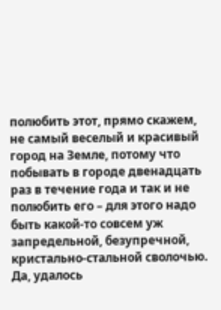полюбить этот, прямо скажем, не самый веселый и красивый город на Земле, потому что побывать в городе двенадцать раз в течение года и так и не полюбить его – для этого надо быть какой-то совсем уж запредельной, безупречной, кристально-стальной сволочью. Да, удалось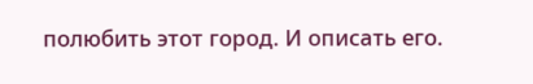полюбить этот город. И описать его.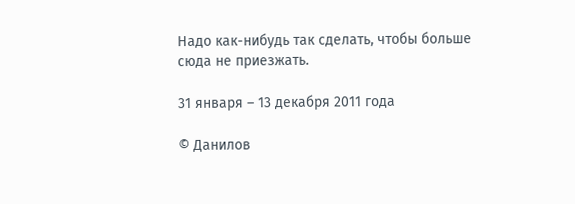Надо как-нибудь так сделать, чтобы больше сюда не приезжать.

31 января – 13 декабря 2011 года

© Данилов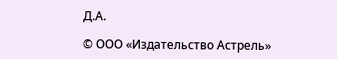Д.А.

© ООО «Издательство Астрель»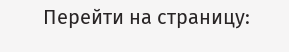Перейти на страницу: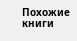Похожие книги